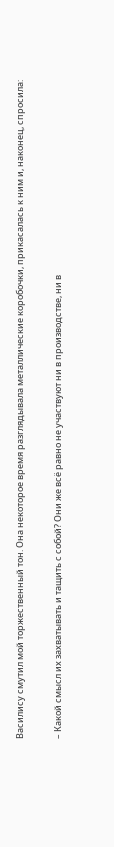Василису смутил мой торжественный тон. Она некоторое время разглядывала металлические коробочки, прикасалась к ним и, наконец, спросила:

– Какой смысл их захватывать и тащить с собой? Они же всё равно не участвуют ни в производстве, ни в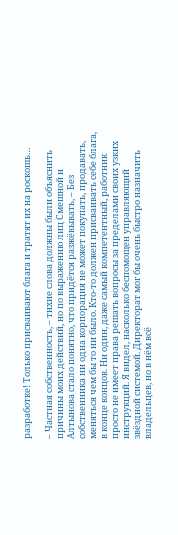разработке! Только присваивают блага и тратят их на роскошь…

– Частная собственность, – тихие слова должны были объяснить причины моих действий, но по выражению лиц Смешной и Алтынова стало понятно, что придётся разжёвывать, – Без собственника ни одна корпорация не может покупать, продавать, меняться чем бы то ни было. Кто-то должен присваивать себе блага, в конце концов. Ни один, даже самый компетентный, работник просто не имеет права решать вопросы за пределами своих узких инструкций. Я видел, насколько беспомощен управляющий звёздной системой. Директорат мог бы очень быстро назначить владельцев, но в нём всё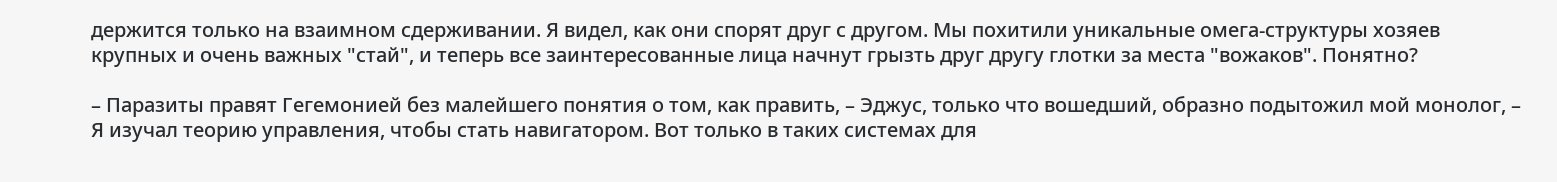держится только на взаимном сдерживании. Я видел, как они спорят друг с другом. Мы похитили уникальные омега-структуры хозяев крупных и очень важных "стай", и теперь все заинтересованные лица начнут грызть друг другу глотки за места "вожаков". Понятно?

– Паразиты правят Гегемонией без малейшего понятия о том, как править, – Эджус, только что вошедший, образно подытожил мой монолог, – Я изучал теорию управления, чтобы стать навигатором. Вот только в таких системах для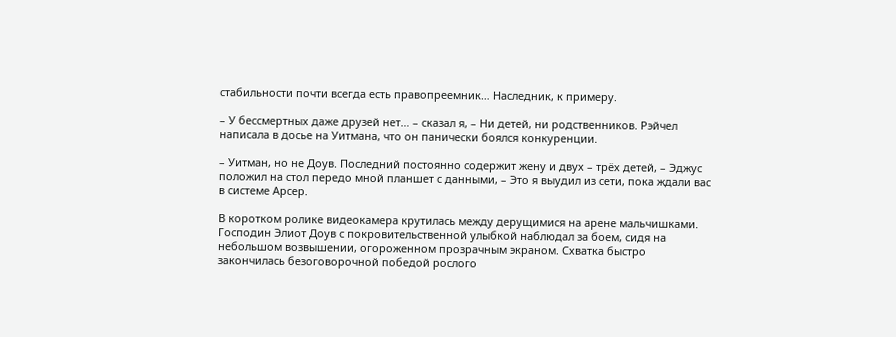стабильности почти всегда есть правопреемник… Наследник, к примеру.

– У бессмертных даже друзей нет… – сказал я, – Ни детей, ни родственников. Рэйчел написала в досье на Уитмана, что он панически боялся конкуренции.

– Уитман, но не Доув. Последний постоянно содержит жену и двух – трёх детей, – Эджус положил на стол передо мной планшет с данными, – Это я выудил из сети, пока ждали вас в системе Арсер.

В коротком ролике видеокамера крутилась между дерущимися на арене мальчишками. Господин Элиот Доув с покровительственной улыбкой наблюдал за боем, сидя на небольшом возвышении, огороженном прозрачным экраном. Схватка быстро закончилась безоговорочной победой рослого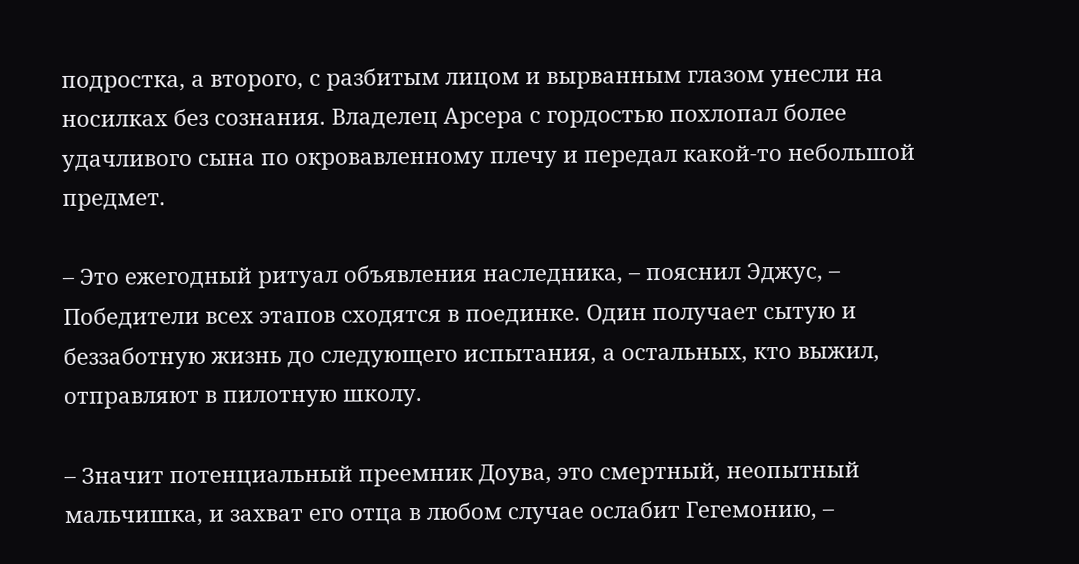подростка, а второго, с разбитым лицом и вырванным глазом унесли на носилках без сознания. Владелец Арсера с гордостью похлопал более удачливого сына по окровавленному плечу и передал какой-то небольшой предмет.

– Это ежегодный ритуал объявления наследника, – пояснил Эджус, – Победители всех этапов сходятся в поединке. Один получает сытую и беззаботную жизнь до следующего испытания, а остальных, кто выжил, отправляют в пилотную школу.

– Значит потенциальный преемник Доува, это смертный, неопытный мальчишка, и захват его отца в любом случае ослабит Гегемонию, –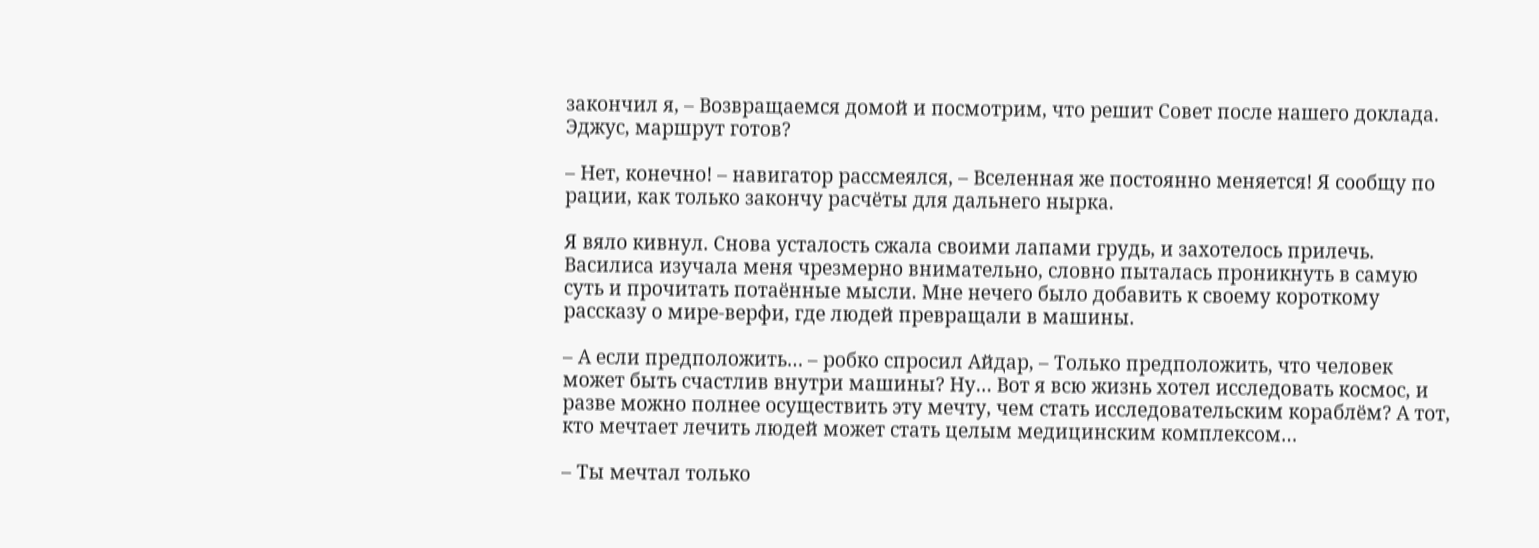закончил я, – Возвращаемся домой и посмотрим, что решит Совет после нашего доклада. Эджус, маршрут готов?

– Нет, конечно! – навигатор рассмеялся, – Вселенная же постоянно меняется! Я сообщу по рации, как только закончу расчёты для дальнего нырка.

Я вяло кивнул. Снова усталость сжала своими лапами грудь, и захотелось прилечь. Василиса изучала меня чрезмерно внимательно, словно пыталась проникнуть в самую суть и прочитать потаённые мысли. Мне нечего было добавить к своему короткому рассказу о мире-верфи, где людей превращали в машины.

– А если предположить… – робко спросил Айдар, – Только предположить, что человек может быть счастлив внутри машины? Ну… Вот я всю жизнь хотел исследовать космос, и разве можно полнее осуществить эту мечту, чем стать исследовательским кораблём? А тот, кто мечтает лечить людей может стать целым медицинским комплексом…

– Ты мечтал только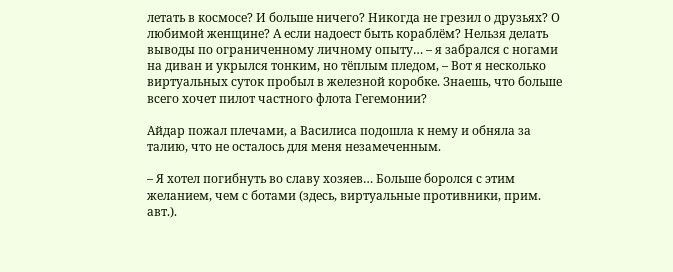летать в космосе? И больше ничего? Никогда не грезил о друзьях? О любимой женщине? А если надоест быть кораблём? Нельзя делать выводы по ограниченному личному опыту… – я забрался с ногами на диван и укрылся тонким, но тёплым пледом, – Вот я несколько виртуальных суток пробыл в железной коробке. Знаешь, что больше всего хочет пилот частного флота Гегемонии?

Айдар пожал плечами, а Василиса подошла к нему и обняла за талию, что не осталось для меня незамеченным.

– Я хотел погибнуть во славу хозяев… Больше боролся с этим желанием, чем с ботами (здесь, виртуальные противники, прим. авт.).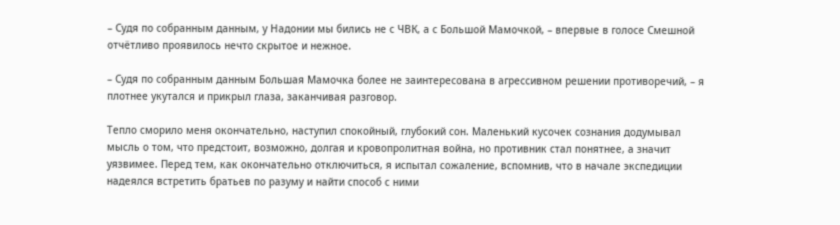– Судя по собранным данным, у Надонии мы бились не с ЧВК, а с Большой Мамочкой, – впервые в голосе Смешной отчётливо проявилось нечто скрытое и нежное.

– Судя по собранным данным Большая Мамочка более не заинтересована в агрессивном решении противоречий, – я плотнее укутался и прикрыл глаза, заканчивая разговор.

Тепло сморило меня окончательно, наступил спокойный, глубокий сон. Маленький кусочек сознания додумывал мысль о том, что предстоит, возможно, долгая и кровопролитная война, но противник стал понятнее, а значит уязвимее. Перед тем, как окончательно отключиться, я испытал сожаление, вспомнив, что в начале экспедиции надеялся встретить братьев по разуму и найти способ с ними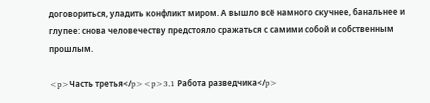договориться, уладить конфликт миром. А вышло всё намного скучнее, банальнее и глупее: снова человечеству предстояло сражаться с самими собой и собственным прошлым.

<p>Часть третья</p><p>3.1 Работа разведчика</p>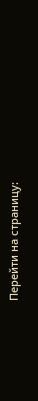Перейти на страницу: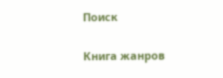Поиск

Книга жанров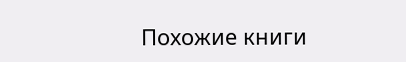Похожие книги